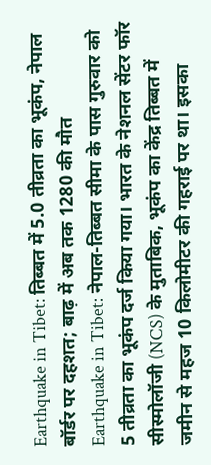Earthquake in Tibet: तिब्बत में 5.0 तीव्रता का भूकंप, नेपाल बॉर्डर पर दहशत; बाढ़ में अब तक 1280 की मौत
Earthquake in Tibet: नेपाल-तिब्बत सीमा के पास गुरुवार को 5 तीव्रता का भूकंप दर्ज किया गया। भारत के नेशनल सेंटर फॉर सीस्मोलॉजी (NCS) के मुताबिक, भूकंप का केंद्र तिब्बत में जमीन से महज 10 किलोमीटर की गहराई पर था। इसका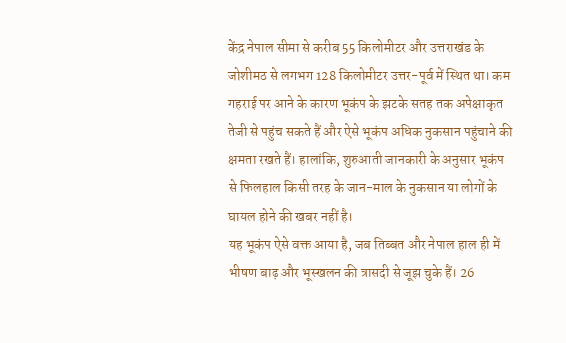केंद्र नेपाल सीमा से करीब 55 किलोमीटर और उत्तराखंड के जोशीमठ से लगभग 128 किलोमीटर उत्तर-पूर्व में स्थित था। कम गहराई पर आने के कारण भूकंप के झटके सतह तक अपेक्षाकृत तेजी से पहुंच सकते हैं और ऐसे भूकंप अधिक नुकसान पहुंचाने की क्षमता रखते हैं। हालांकि, शुरुआती जानकारी के अनुसार भूकंप से फिलहाल किसी तरह के जान-माल के नुकसान या लोगों के घायल होने की खबर नहीं है।
यह भूकंप ऐसे वक्त आया है, जब तिब्बत और नेपाल हाल ही में भीषण बाढ़ और भूस्खलन की त्रासदी से जूझ चुके हैं। 26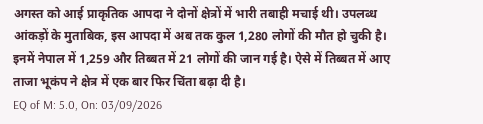अगस्त को आई प्राकृतिक आपदा ने दोनों क्षेत्रों में भारी तबाही मचाई थी। उपलब्ध आंकड़ों के मुताबिक, इस आपदा में अब तक कुल 1,280 लोगों की मौत हो चुकी है। इनमें नेपाल में 1,259 और तिब्बत में 21 लोगों की जान गई है। ऐसे में तिब्बत में आए ताजा भूकंप ने क्षेत्र में एक बार फिर चिंता बढ़ा दी है।
EQ of M: 5.0, On: 03/09/2026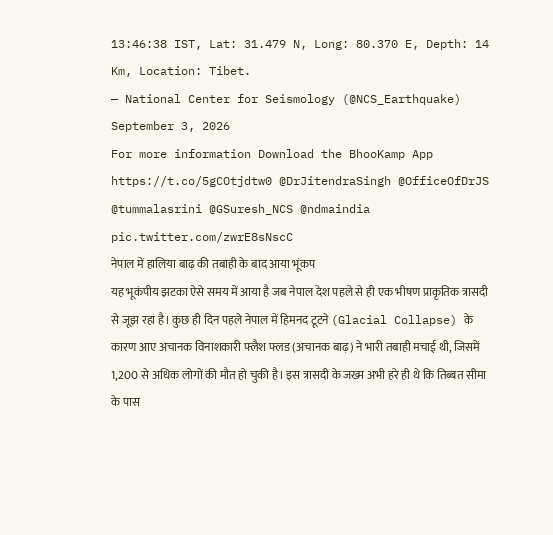13:46:38 IST, Lat: 31.479 N, Long: 80.370 E, Depth: 14 Km, Location: Tibet.
— National Center for Seismology (@NCS_Earthquake) September 3, 2026
For more information Download the BhooKamp App https://t.co/5gCOtjdtw0 @DrJitendraSingh @OfficeOfDrJS @tummalasrini @GSuresh_NCS @ndmaindia pic.twitter.com/zwrE8sNscC
नेपाल में हालिया बाढ़ की तबाही के बाद आया भूंकप
यह भूकंपीय झटका ऐसे समय में आया है जब नेपाल देश पहले से ही एक भीषण प्राकृतिक त्रासदी से जूझ रहा है। कुछ ही दिन पहले नेपाल में हिमनद टूटने (Glacial Collapse) के कारण आए अचानक विनाशकारी फ्लैश फ्लड (अचानक बाढ़) ने भारी तबाही मचाई थी, जिसमें 1,200 से अधिक लोगों की मौत हो चुकी है। इस त्रासदी के जख्म अभी हरे ही थे कि तिब्बत सीमा के पास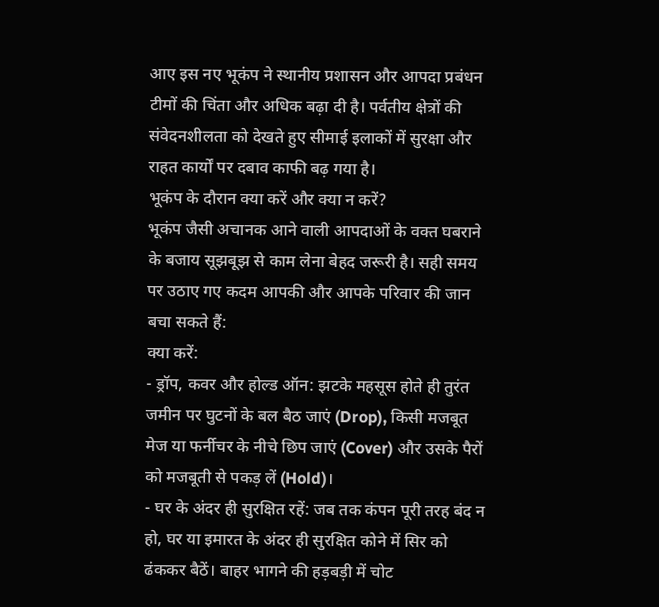आए इस नए भूकंप ने स्थानीय प्रशासन और आपदा प्रबंधन टीमों की चिंता और अधिक बढ़ा दी है। पर्वतीय क्षेत्रों की संवेदनशीलता को देखते हुए सीमाई इलाकों में सुरक्षा और राहत कार्यों पर दबाव काफी बढ़ गया है।
भूकंप के दौरान क्या करें और क्या न करें?
भूकंप जैसी अचानक आने वाली आपदाओं के वक्त घबराने के बजाय सूझबूझ से काम लेना बेहद जरूरी है। सही समय पर उठाए गए कदम आपकी और आपके परिवार की जान बचा सकते हैं:
क्या करें:
- ड्रॉप, कवर और होल्ड ऑन: झटके महसूस होते ही तुरंत जमीन पर घुटनों के बल बैठ जाएं (Drop), किसी मजबूत मेज या फर्नीचर के नीचे छिप जाएं (Cover) और उसके पैरों को मजबूती से पकड़ लें (Hold)।
- घर के अंदर ही सुरक्षित रहें: जब तक कंपन पूरी तरह बंद न हो, घर या इमारत के अंदर ही सुरक्षित कोने में सिर को ढंककर बैठें। बाहर भागने की हड़बड़ी में चोट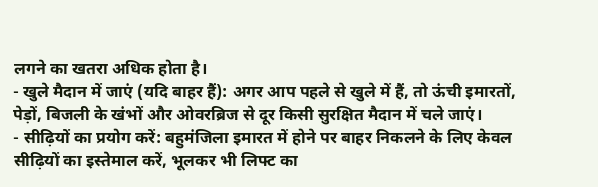लगने का खतरा अधिक होता है।
- खुले मैदान में जाएं (यदि बाहर हैं): अगर आप पहले से खुले में हैं, तो ऊंची इमारतों, पेड़ों, बिजली के खंभों और ओवरब्रिज से दूर किसी सुरक्षित मैदान में चले जाएं।
- सीढ़ियों का प्रयोग करें: बहुमंजिला इमारत में होने पर बाहर निकलने के लिए केवल सीढ़ियों का इस्तेमाल करें, भूलकर भी लिफ्ट का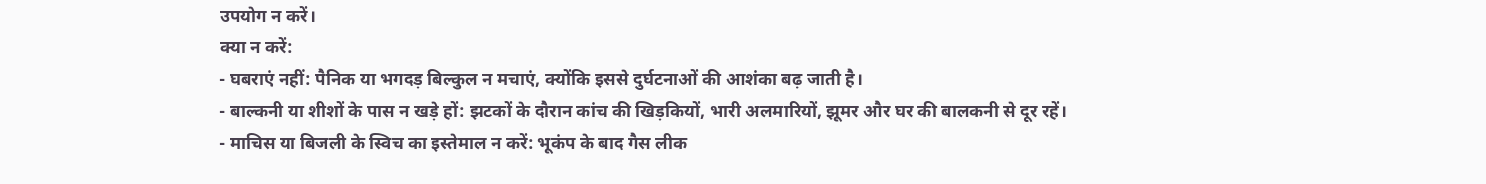उपयोग न करें।
क्या न करें:
- घबराएं नहीं: पैनिक या भगदड़ बिल्कुल न मचाएं, क्योंकि इससे दुर्घटनाओं की आशंका बढ़ जाती है।
- बाल्कनी या शीशों के पास न खड़े हों: झटकों के दौरान कांच की खिड़कियों, भारी अलमारियों, झूमर और घर की बालकनी से दूर रहें।
- माचिस या बिजली के स्विच का इस्तेमाल न करें: भूकंप के बाद गैस लीक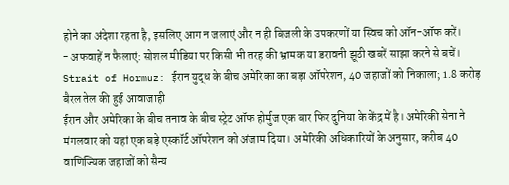होने का अंदेशा रहता है, इसलिए आग न जलाएं और न ही बिजली के उपकरणों या स्विच को ऑन-ऑफ करें।
- अफवाहें न फैलाएं: सोशल मीडिया पर किसी भी तरह की भ्रामक या डरावनी झूठी खबरें साझा करने से बचें।
Strait of Hormuz: ईरान युद्ध के बीच अमेरिका का बड़ा ऑपरेशन, 40 जहाजों को निकाला; 1.8 करोड़ बैरल तेल की हुई आवाजाही
ईरान और अमेरिका के बीच तनाव के बीच स्ट्रेट ऑफ होर्मुज एक बार फिर दुनिया के केंद्र में है। अमेरिकी सेना ने मंगलवार को यहां एक बड़े एस्कॉर्ट ऑपरेशन को अंजाम दिया। अमेरिकी अधिकारियों के अनुसार, करीब 40 वाणिज्यिक जहाजों को सैन्य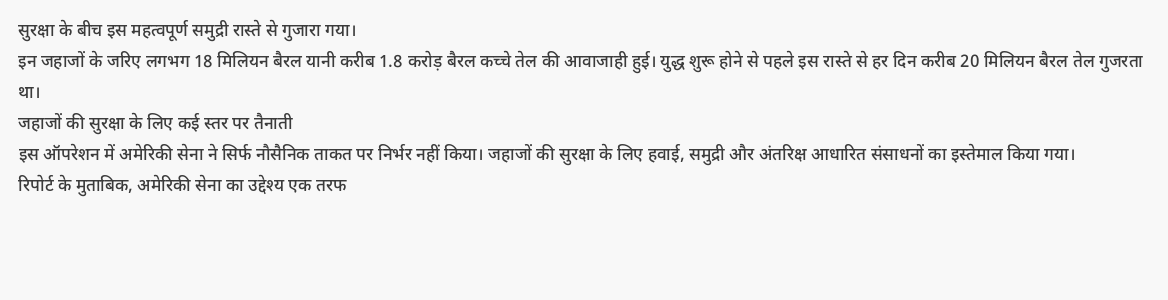सुरक्षा के बीच इस महत्वपूर्ण समुद्री रास्ते से गुजारा गया।
इन जहाजों के जरिए लगभग 18 मिलियन बैरल यानी करीब 1.8 करोड़ बैरल कच्चे तेल की आवाजाही हुई। युद्ध शुरू होने से पहले इस रास्ते से हर दिन करीब 20 मिलियन बैरल तेल गुजरता था।
जहाजों की सुरक्षा के लिए कई स्तर पर तैनाती
इस ऑपरेशन में अमेरिकी सेना ने सिर्फ नौसैनिक ताकत पर निर्भर नहीं किया। जहाजों की सुरक्षा के लिए हवाई, समुद्री और अंतरिक्ष आधारित संसाधनों का इस्तेमाल किया गया।
रिपोर्ट के मुताबिक, अमेरिकी सेना का उद्देश्य एक तरफ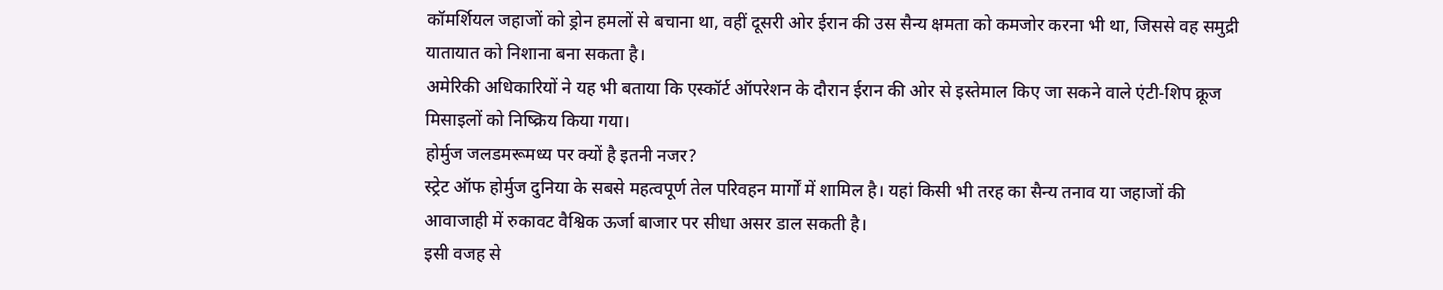कॉमर्शियल जहाजों को ड्रोन हमलों से बचाना था, वहीं दूसरी ओर ईरान की उस सैन्य क्षमता को कमजोर करना भी था, जिससे वह समुद्री यातायात को निशाना बना सकता है।
अमेरिकी अधिकारियों ने यह भी बताया कि एस्कॉर्ट ऑपरेशन के दौरान ईरान की ओर से इस्तेमाल किए जा सकने वाले एंटी-शिप क्रूज मिसाइलों को निष्क्रिय किया गया।
होर्मुज जलडमरूमध्य पर क्यों है इतनी नजर?
स्ट्रेट ऑफ होर्मुज दुनिया के सबसे महत्वपूर्ण तेल परिवहन मार्गों में शामिल है। यहां किसी भी तरह का सैन्य तनाव या जहाजों की आवाजाही में रुकावट वैश्विक ऊर्जा बाजार पर सीधा असर डाल सकती है।
इसी वजह से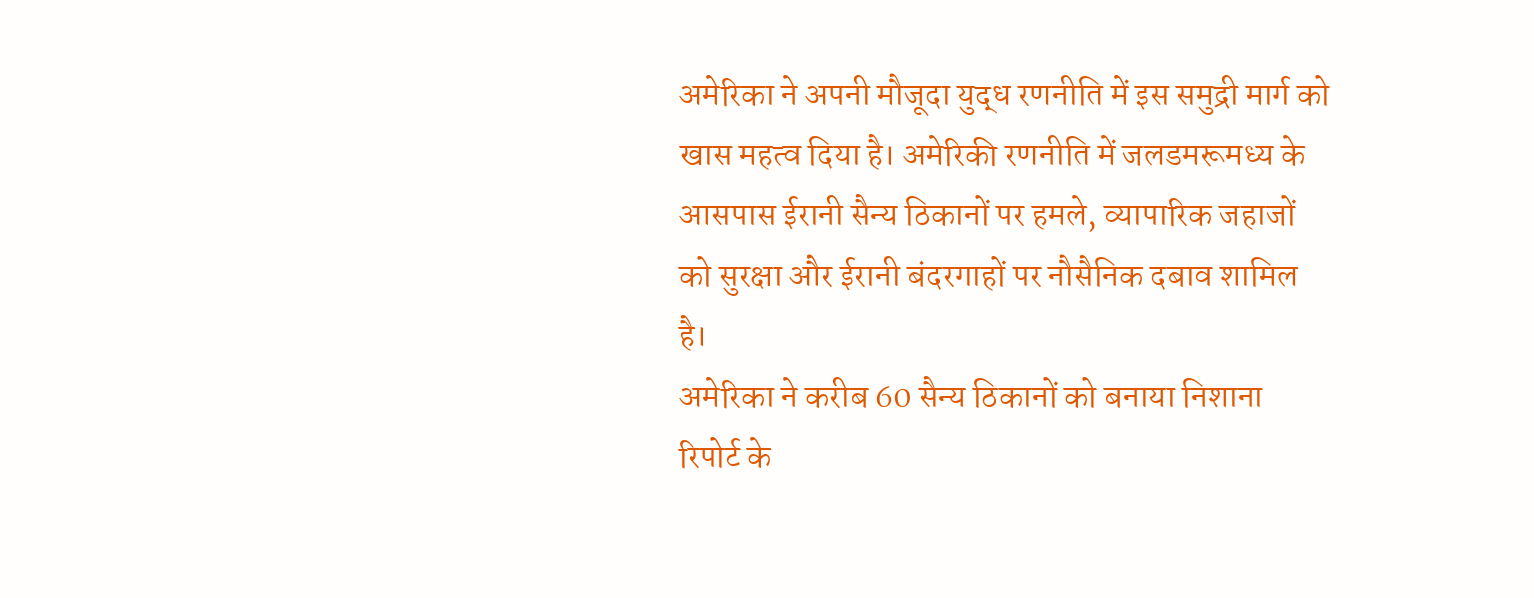अमेरिका ने अपनी मौजूदा युद्ध रणनीति में इस समुद्री मार्ग को खास महत्व दिया है। अमेरिकी रणनीति में जलडमरूमध्य के आसपास ईरानी सैन्य ठिकानों पर हमले, व्यापारिक जहाजों को सुरक्षा और ईरानी बंदरगाहों पर नौसैनिक दबाव शामिल है।
अमेरिका ने करीब 60 सैन्य ठिकानों को बनाया निशाना
रिपोर्ट के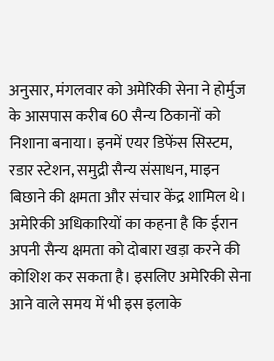अनुसार, मंगलवार को अमेरिकी सेना ने होर्मुज के आसपास करीब 60 सैन्य ठिकानों को निशाना बनाया। इनमें एयर डिफेंस सिस्टम, रडार स्टेशन, समुद्री सैन्य संसाधन, माइन बिछाने की क्षमता और संचार केंद्र शामिल थे।
अमेरिकी अधिकारियों का कहना है कि ईरान अपनी सैन्य क्षमता को दोबारा खड़ा करने की कोशिश कर सकता है। इसलिए अमेरिकी सेना आने वाले समय में भी इस इलाके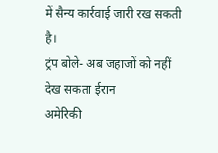में सैन्य कार्रवाई जारी रख सकती है।
ट्रंप बोले- अब जहाजों को नहीं देख सकता ईरान
अमेरिकी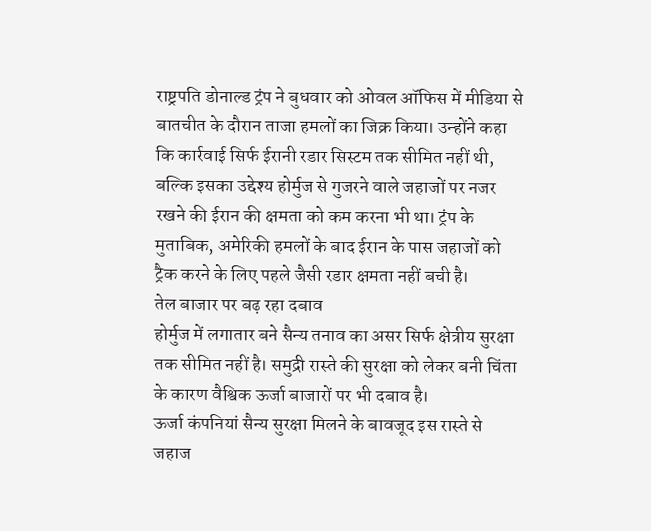राष्ट्रपति डोनाल्ड ट्रंप ने बुधवार को ओवल ऑफिस में मीडिया से बातचीत के दौरान ताजा हमलों का जिक्र किया। उन्होंने कहा कि कार्रवाई सिर्फ ईरानी रडार सिस्टम तक सीमित नहीं थी, बल्कि इसका उद्देश्य होर्मुज से गुजरने वाले जहाजों पर नजर रखने की ईरान की क्षमता को कम करना भी था। ट्रंप के मुताबिक, अमेरिकी हमलों के बाद ईरान के पास जहाजों को ट्रैक करने के लिए पहले जैसी रडार क्षमता नहीं बची है।
तेल बाजार पर बढ़ रहा दबाव
होर्मुज में लगातार बने सैन्य तनाव का असर सिर्फ क्षेत्रीय सुरक्षा तक सीमित नहीं है। समुद्री रास्ते की सुरक्षा को लेकर बनी चिंता के कारण वैश्विक ऊर्जा बाजारों पर भी दबाव है।
ऊर्जा कंपनियां सैन्य सुरक्षा मिलने के बावजूद इस रास्ते से जहाज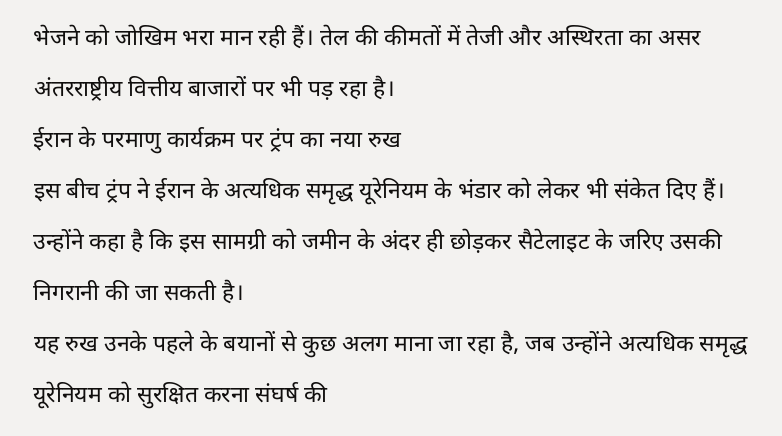भेजने को जोखिम भरा मान रही हैं। तेल की कीमतों में तेजी और अस्थिरता का असर अंतरराष्ट्रीय वित्तीय बाजारों पर भी पड़ रहा है।
ईरान के परमाणु कार्यक्रम पर ट्रंप का नया रुख
इस बीच ट्रंप ने ईरान के अत्यधिक समृद्ध यूरेनियम के भंडार को लेकर भी संकेत दिए हैं। उन्होंने कहा है कि इस सामग्री को जमीन के अंदर ही छोड़कर सैटेलाइट के जरिए उसकी निगरानी की जा सकती है।
यह रुख उनके पहले के बयानों से कुछ अलग माना जा रहा है, जब उन्होंने अत्यधिक समृद्ध यूरेनियम को सुरक्षित करना संघर्ष की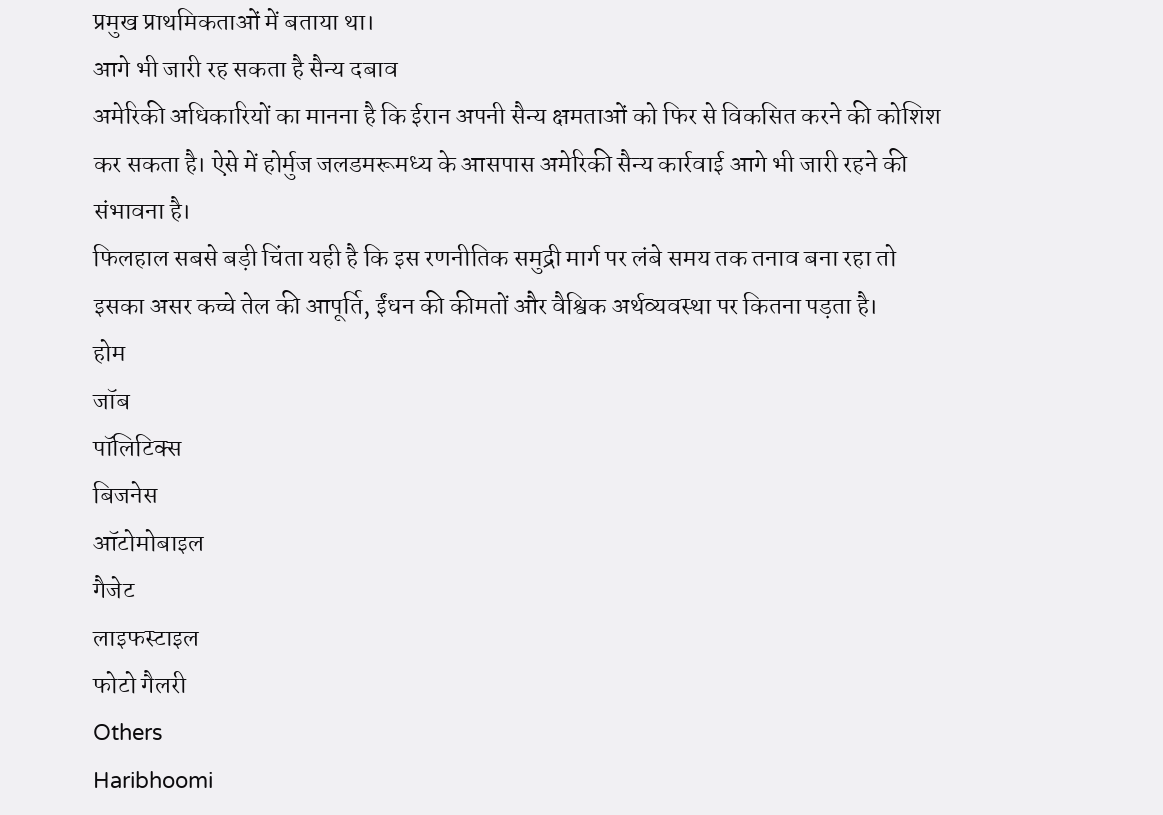प्रमुख प्राथमिकताओं में बताया था।
आगे भी जारी रह सकता है सैन्य दबाव
अमेरिकी अधिकारियों का मानना है कि ईरान अपनी सैन्य क्षमताओं को फिर से विकसित करने की कोशिश कर सकता है। ऐसे में होर्मुज जलडमरूमध्य के आसपास अमेरिकी सैन्य कार्रवाई आगे भी जारी रहने की संभावना है।
फिलहाल सबसे बड़ी चिंता यही है कि इस रणनीतिक समुद्री मार्ग पर लंबे समय तक तनाव बना रहा तो इसका असर कच्चे तेल की आपूर्ति, ईंधन की कीमतों और वैश्विक अर्थव्यवस्था पर कितना पड़ता है।
होम
जॉब
पॉलिटिक्स
बिजनेस
ऑटोमोबाइल
गैजेट
लाइफस्टाइल
फोटो गैलरी
Others
Haribhoomi